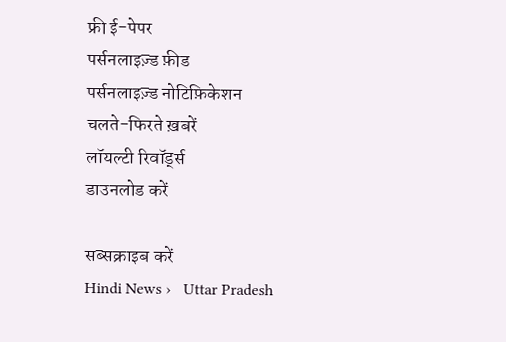फ्री ई-पेपर
पर्सनलाइज़्ड फ़ीड
पर्सनलाइज़्ड नोटिफ़िकेशन
चलते-फिरते ख़बरें
लॉयल्टी रिवॉर्ड्स
डाउनलोड करें

सब्सक्राइब करें
Hindi News ›   Uttar Pradesh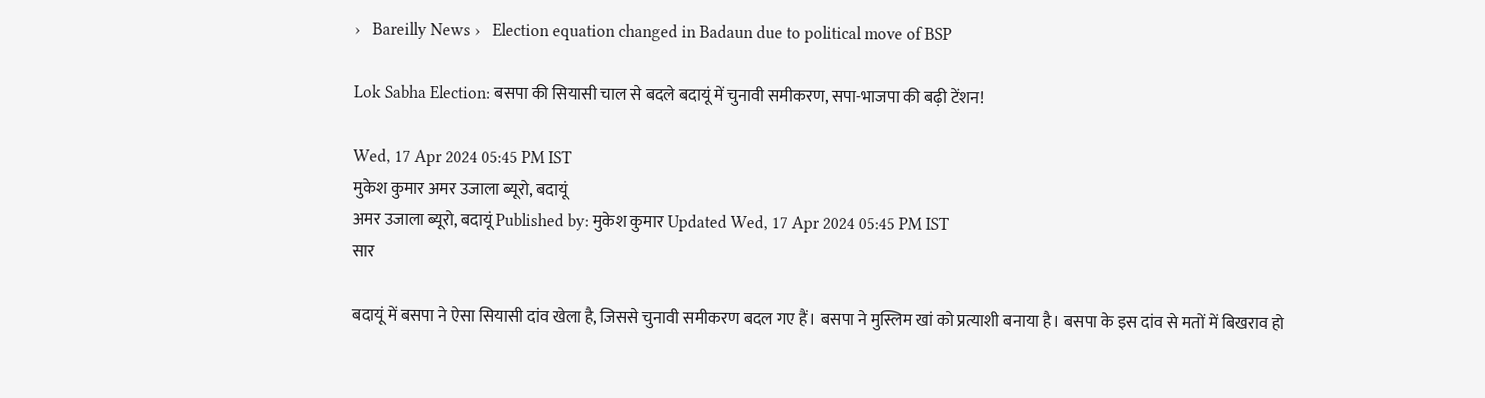›   Bareilly News ›   Election equation changed in Badaun due to political move of BSP

Lok Sabha Election: बसपा की सियासी चाल से बदले बदायूं में चुनावी समीकरण, सपा-भाजपा की बढ़ी टेंशन!

Wed, 17 Apr 2024 05:45 PM IST
मुकेश कुमार अमर उजाला ब्यूरो, बदायूं
अमर उजाला ब्यूरो, बदायूं Published by: मुकेश कुमार Updated Wed, 17 Apr 2024 05:45 PM IST
सार

बदायूं में बसपा ने ऐसा सियासी दांव खेला है, जिससे चुनावी समीकरण बदल गए हैं। बसपा ने मुस्लिम खां को प्रत्याशी बनाया है। बसपा के इस दांव से मतों में बिखराव हो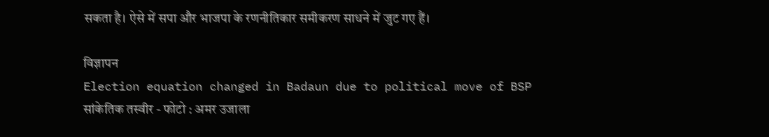सकता है। ऐसे में सपा और भाजपा के रणनीतिकार समीकरण साधने में जुट गए हैं।

विज्ञापन
Election equation changed in Badaun due to political move of BSP
सांकेतिक तस्वीर - फोटो : अमर उजाला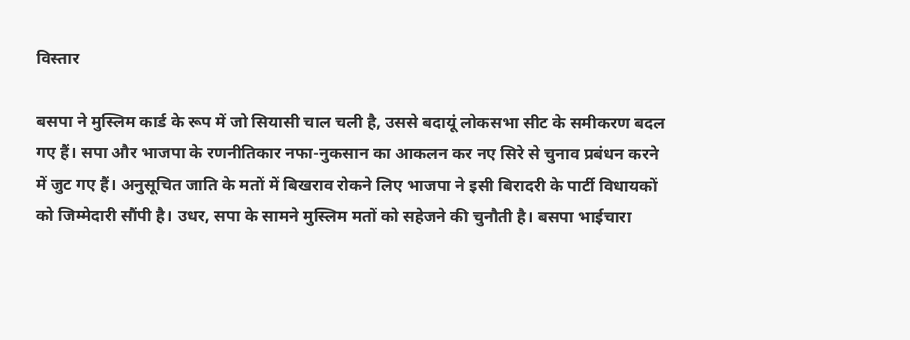विस्तार

बसपा ने मुस्लिम कार्ड के रूप में जो सियासी चाल चली है, उससे बदायूं लोकसभा सीट के समीकरण बदल गए हैं। सपा और भाजपा के रणनीतिकार नफा-नुकसान का आकलन कर नए सिरे से चुनाव प्रबंधन करने में जुट गए हैं। अनुसूचित जाति के मतों में बिखराव रोकने लिए भाजपा ने इसी बिरादरी के पार्टी विधायकों को जिम्मेदारी सौंपी है। उधर, सपा के सामने मुस्लिम मतों को सहेजने की चुनौती है। बसपा भाईचारा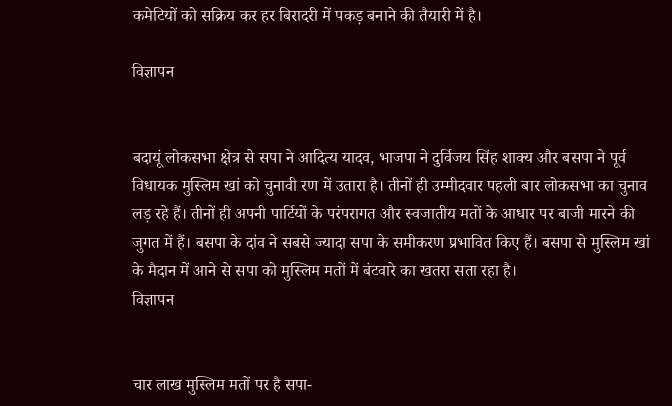कमेटियों को सक्रिय कर हर बिरादरी में पकड़ बनाने की तैयारी में है।

विज्ञापन


बदायूं लोकसभा क्षेत्र से सपा ने आदित्य यादव, भाजपा ने दुर्विजय सिंह शाक्य और बसपा ने पूर्व विधायक मुस्लिम खां को चुनावी रण में उतारा है। तीनों ही उम्मीदवार पहली बार लोकसभा का चुनाव लड़ रहे हैं। तीनों ही अपनी पार्टियों के परंपरागत और स्वजातीय मतों के आधार पर बाजी मारने की जुगत में हैं। बसपा के दांव ने सबसे ज्यादा सपा के समीकरण प्रभावित किए हैं। बसपा से मुस्लिम खां के मैदान में आने से सपा को मुस्लिम मतों में बंटवारे का खतरा सता रहा है।
विज्ञापन


चार लाख मुस्लिम मतों पर है सपा-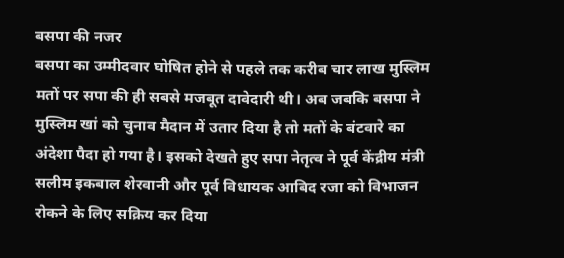बसपा की नजर
बसपा का उम्मीदवार घोषित होने से पहले तक करीब चार लाख मुस्लिम मतों पर सपा की ही सबसे मजबूत दावेदारी थी। अब जबकि बसपा ने मुस्लिम खां को चुनाव मैदान में उतार दिया है तो मतों के बंटवारे का अंदेशा पैदा हो गया है। इसको देखते हुए सपा नेतृत्व ने पूर्व केंद्रीय मंत्री सलीम इकबाल शेरवानी और पूर्व विधायक आबिद रजा को विभाजन रोकने के लिए सक्रिय कर दिया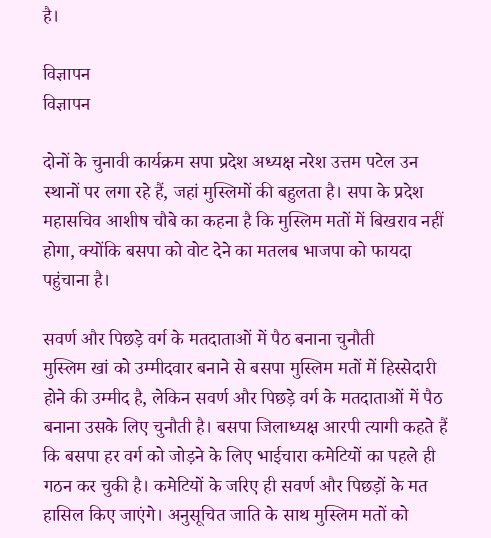है।

विज्ञापन
विज्ञापन

दोनों के चुनावी कार्यक्रम सपा प्रदेश अध्यक्ष नरेश उत्तम पटेल उन स्थानों पर लगा रहे हैं, जहां मुस्लिमों की बहुलता है। सपा के प्रदेश महासचिव आशीष चौबे का कहना है कि मुस्लिम मतों में बिखराव नहीं होगा, क्योंकि बसपा को वोट देने का मतलब भाजपा को फायदा पहुंचाना है।

सवर्ण और पिछड़े वर्ग के मतदाताओं में पैठ बनाना चुनौती
मुस्लिम खां को उम्मीदवार बनाने से बसपा मुस्लिम मतों में हिस्सेदारी होने की उम्मीद है, लेकिन सवर्ण और पिछड़े वर्ग के मतदाताओं में पैठ बनाना उसके लिए चुनौती है। बसपा जिलाध्यक्ष आरपी त्यागी कहते हैं कि बसपा हर वर्ग को जोड़ने के लिए भाईचारा कमेटियों का पहले ही गठन कर चुकी है। कमेटियों के जरिए ही सवर्ण और पिछड़ों के मत हासिल किए जाएंगे। अनुसूचित जाति के साथ मुस्लिम मतों को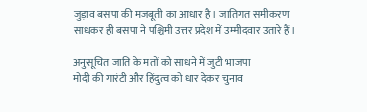जुड़ाव बसपा की मजबूती का आधार है। जातिगत समीकरण साधकर ही बसपा ने पश्चिमी उत्तर प्रदेश में उम्मीदवार उतारे हैं।

अनुसूचित जाति के मतों को साधने में जुटी भाजपा
मोदी की गारंटी और हिंदुत्व को धार देकर चुनाव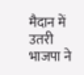मैदान में उतरी भाजपा ने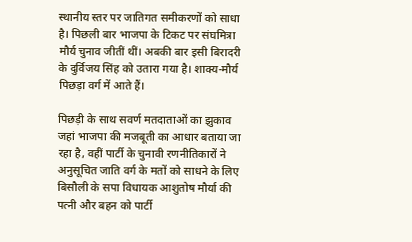स्थानीय स्तर पर जातिगत समीकरणों को साधा है। पिछली बार भाजपा के टिकट पर संघमित्रा मौर्य चुनाव जीतीं थीं। अबकी बार इसी बिरादरी के दुर्विजय सिंह को उतारा गया है। शाक्य-मौर्य पिछड़ा वर्ग में आते हैं।

पिछड़ी के साथ सवर्ण मतदाताओं का झुकाव जहां भाजपा की मजबूती का आधार बताया जा रहा है, वहीं पार्टी के चुनावी रणनीतिकारों ने अनुसूचित जाति वर्ग के मतों को साधने के लिए बिसौली के सपा विधायक आशुतोष मौर्या की पत्नी और बहन को पार्टी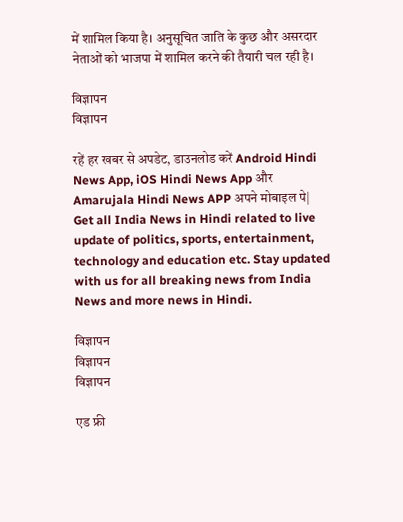में शामिल किया है। अनुसूचित जाति के कुछ और असरदार नेताओं को भाजपा में शामिल करने की तैयारी चल रही है।

विज्ञापन
विज्ञापन

रहें हर खबर से अपडेट, डाउनलोड करें Android Hindi News App, iOS Hindi News App और Amarujala Hindi News APP अपने मोबाइल पे|
Get all India News in Hindi related to live update of politics, sports, entertainment, technology and education etc. Stay updated with us for all breaking news from India News and more news in Hindi.

विज्ञापन
विज्ञापन
विज्ञापन

एड फ्री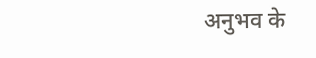अनुभव के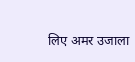लिए अमर उजाला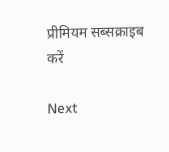प्रीमियम सब्सक्राइब करें

Next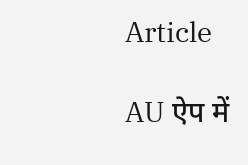Article

AU ऐप में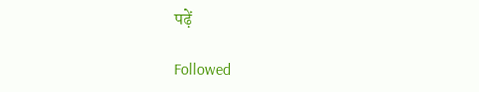पढ़ें

Followed